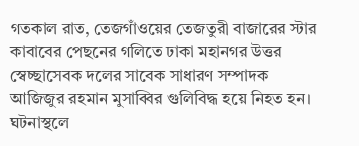গতকাল রাত, তেজগাঁওয়ের তেজতুরী বাজারের স্টার কাবাবের পেছনের গলিতে ঢাকা মহানগর উত্তর স্বেচ্ছাসেবক দলের সাবেক সাধারণ সম্পাদক আজিজুর রহমান মুসাব্বির গুলিবিদ্ধ হয়ে নিহত হন। ঘটনাস্থলে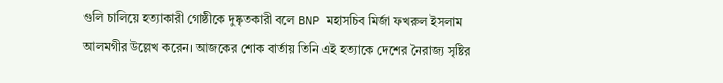গুলি চালিয়ে হত্যাকারী গোষ্ঠীকে দুষ্কৃতকারী বলে BNP মহাসচিব মির্জা ফখরুল ইসলাম আলমগীর উল্লেখ করেন। আজকের শোক বার্তায় তিনি এই হত্যাকে দেশের নৈরাজ্য সৃষ্টির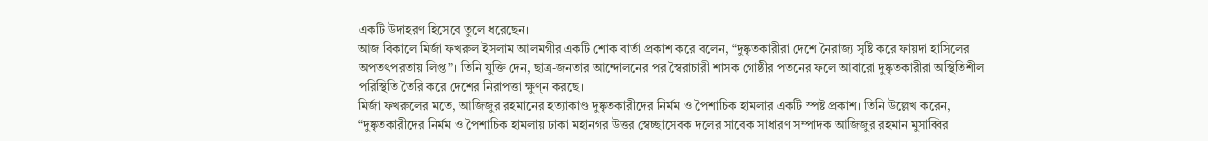একটি উদাহরণ হিসেবে তুলে ধরেছেন।
আজ বিকালে মির্জা ফখরুল ইসলাম আলমগীর একটি শোক বার্তা প্রকাশ করে বলেন, “দুষ্কৃতকারীরা দেশে নৈরাজ্য সৃষ্টি করে ফায়দা হাসিলের অপতৎপরতায় লিপ্ত”। তিনি যুক্তি দেন, ছাত্র-জনতার আন্দোলনের পর স্বৈরাচারী শাসক গোষ্ঠীর পতনের ফলে আবারো দুষ্কৃতকারীরা অস্থিতিশীল পরিস্থিতি তৈরি করে দেশের নিরাপত্তা ক্ষুণ্ন করছে।
মির্জা ফখরুলের মতে, আজিজুর রহমানের হত্যাকাণ্ড দুষ্কৃতকারীদের নির্মম ও পৈশাচিক হামলার একটি স্পষ্ট প্রকাশ। তিনি উল্লেখ করেন, “দুষ্কৃতকারীদের নির্মম ও পৈশাচিক হামলায় ঢাকা মহানগর উত্তর স্বেচ্ছাসেবক দলের সাবেক সাধারণ সম্পাদক আজিজুর রহমান মুসাব্বির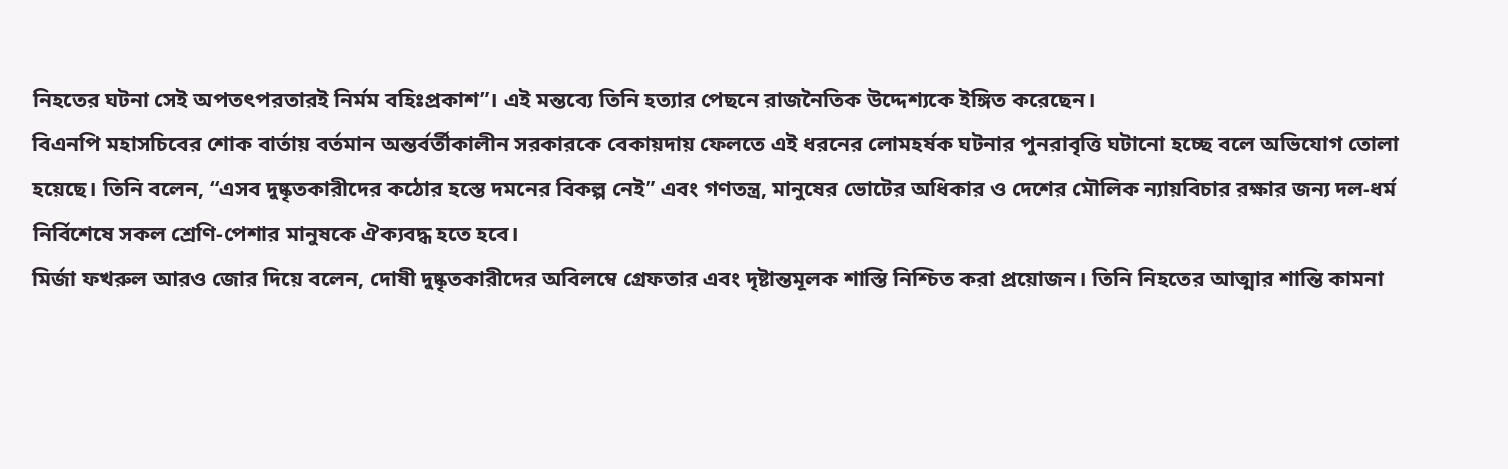নিহতের ঘটনা সেই অপতৎপরতারই নির্মম বহিঃপ্রকাশ”। এই মন্তব্যে তিনি হত্যার পেছনে রাজনৈতিক উদ্দেশ্যকে ইঙ্গিত করেছেন।
বিএনপি মহাসচিবের শোক বার্তায় বর্তমান অন্তর্বর্তীকালীন সরকারকে বেকায়দায় ফেলতে এই ধরনের লোমহর্ষক ঘটনার পুনরাবৃত্তি ঘটানো হচ্ছে বলে অভিযোগ তোলা হয়েছে। তিনি বলেন, “এসব দুষ্কৃতকারীদের কঠোর হস্তে দমনের বিকল্প নেই” এবং গণতন্ত্র, মানুষের ভোটের অধিকার ও দেশের মৌলিক ন্যায়বিচার রক্ষার জন্য দল-ধর্ম নির্বিশেষে সকল শ্রেণি-পেশার মানুষকে ঐক্যবদ্ধ হতে হবে।
মির্জা ফখরুল আরও জোর দিয়ে বলেন, দোষী দুষ্কৃতকারীদের অবিলম্বে গ্রেফতার এবং দৃষ্টান্তমূলক শাস্তি নিশ্চিত করা প্রয়োজন। তিনি নিহতের আত্মার শান্তি কামনা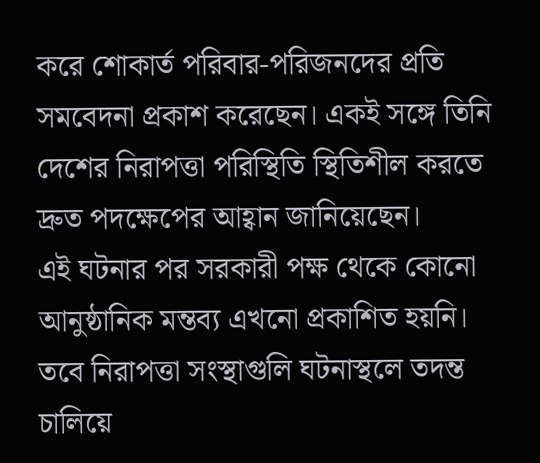করে শোকার্ত পরিবার-পরিজনদের প্রতি সমবেদনা প্রকাশ করেছেন। একই সঙ্গে তিনি দেশের নিরাপত্তা পরিস্থিতি স্থিতিশীল করতে দ্রুত পদক্ষেপের আহ্বান জানিয়েছেন।
এই ঘটনার পর সরকারী পক্ষ থেকে কোনো আনুষ্ঠানিক মন্তব্য এখনো প্রকাশিত হয়নি। তবে নিরাপত্তা সংস্থাগুলি ঘটনাস্থলে তদন্ত চালিয়ে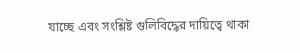যাচ্ছে এবং সংশ্লিষ্ট গুলিবিদ্ধের দায়িত্বে থাকা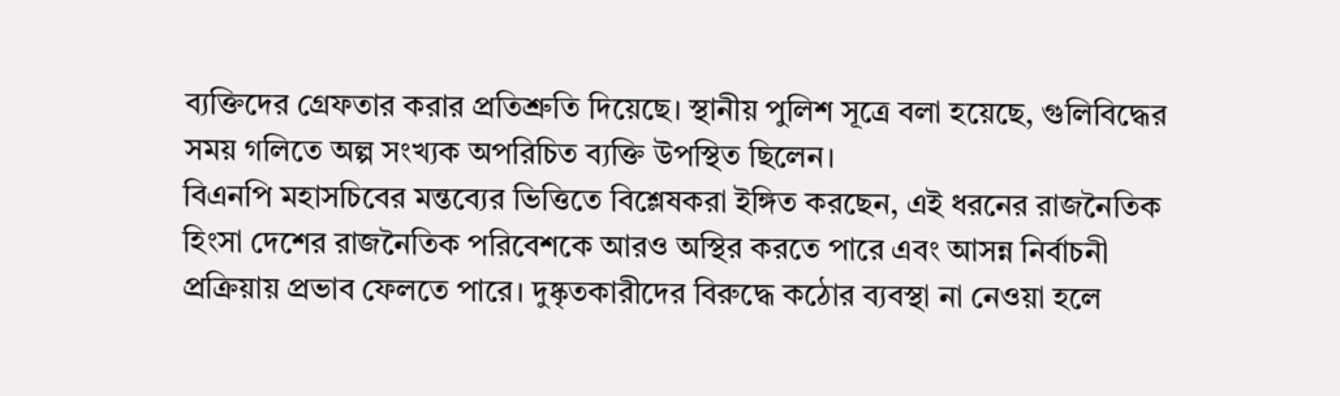ব্যক্তিদের গ্রেফতার করার প্রতিশ্রুতি দিয়েছে। স্থানীয় পুলিশ সূত্রে বলা হয়েছে, গুলিবিদ্ধের সময় গলিতে অল্প সংখ্যক অপরিচিত ব্যক্তি উপস্থিত ছিলেন।
বিএনপি মহাসচিবের মন্তব্যের ভিত্তিতে বিশ্লেষকরা ইঙ্গিত করছেন, এই ধরনের রাজনৈতিক হিংসা দেশের রাজনৈতিক পরিবেশকে আরও অস্থির করতে পারে এবং আসন্ন নির্বাচনী প্রক্রিয়ায় প্রভাব ফেলতে পারে। দুষ্কৃতকারীদের বিরুদ্ধে কঠোর ব্যবস্থা না নেওয়া হলে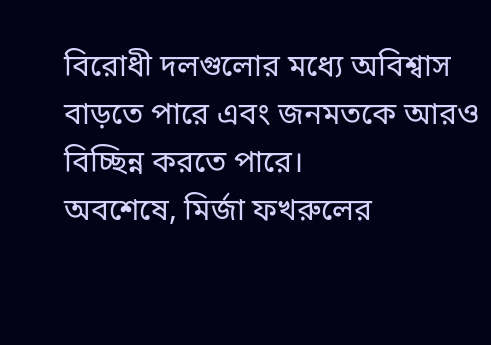বিরোধী দলগুলোর মধ্যে অবিশ্বাস বাড়তে পারে এবং জনমতকে আরও বিচ্ছিন্ন করতে পারে।
অবশেষে, মির্জা ফখরুলের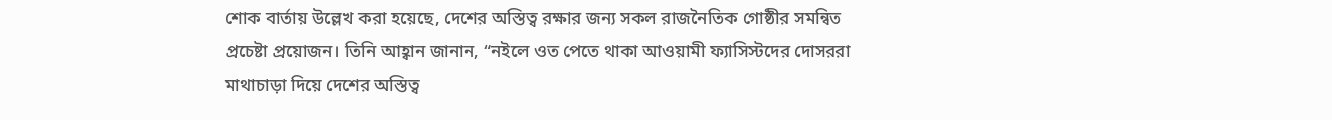শোক বার্তায় উল্লেখ করা হয়েছে, দেশের অস্তিত্ব রক্ষার জন্য সকল রাজনৈতিক গোষ্ঠীর সমন্বিত প্রচেষ্টা প্রয়োজন। তিনি আহ্বান জানান, “নইলে ওত পেতে থাকা আওয়ামী ফ্যাসিস্টদের দোসররা মাথাচাড়া দিয়ে দেশের অস্তিত্ব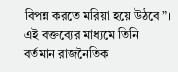বিপন্ন করতে মরিয়া হয়ে উঠবে”। এই বক্তব্যের মাধ্যমে তিনি বর্তমান রাজনৈতিক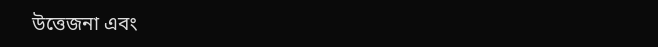উত্তেজনা এবং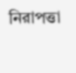নিরাপত্তা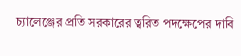চ্যালেঞ্জের প্রতি সরকারের ত্বরিত পদক্ষেপের দাবি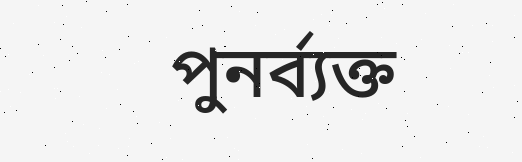পুনর্ব্যক্ত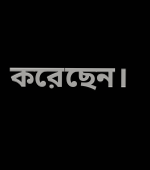করেছেন।